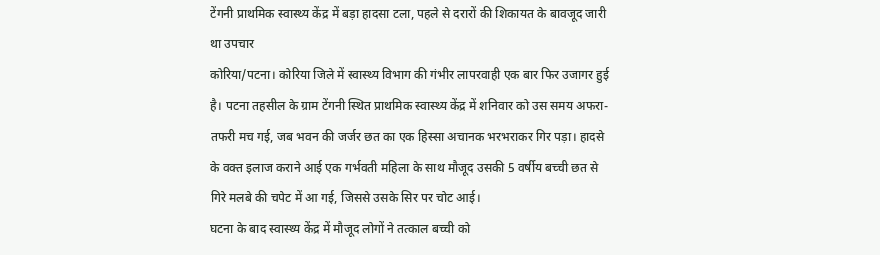टेंगनी प्राथमिक स्वास्थ्य केंद्र में बड़ा हादसा टला, पहले से दरारों की शिकायत के बावजूद जारी था उपचार
कोरिया/पटना। कोरिया जिले में स्वास्थ्य विभाग की गंभीर लापरवाही एक बार फिर उजागर हुई है। पटना तहसील के ग्राम टेंगनी स्थित प्राथमिक स्वास्थ्य केंद्र में शनिवार को उस समय अफरा-तफरी मच गई, जब भवन की जर्जर छत का एक हिस्सा अचानक भरभराकर गिर पड़ा। हादसे के वक्त इलाज कराने आई एक गर्भवती महिला के साथ मौजूद उसकी 5 वर्षीय बच्ची छत से गिरे मलबे की चपेट में आ गई, जिससे उसके सिर पर चोट आई।
घटना के बाद स्वास्थ्य केंद्र में मौजूद लोगों ने तत्काल बच्ची को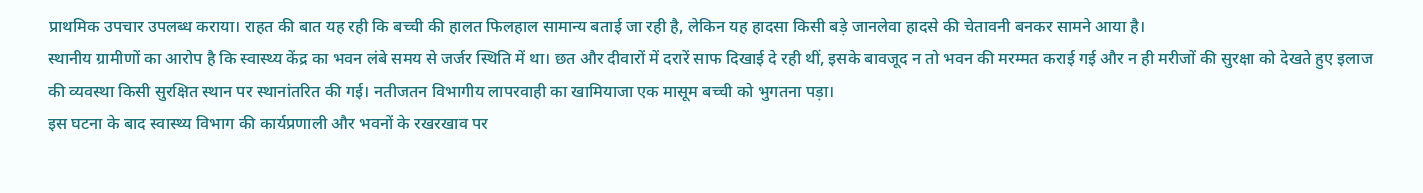प्राथमिक उपचार उपलब्ध कराया। राहत की बात यह रही कि बच्ची की हालत फिलहाल सामान्य बताई जा रही है, लेकिन यह हादसा किसी बड़े जानलेवा हादसे की चेतावनी बनकर सामने आया है।
स्थानीय ग्रामीणों का आरोप है कि स्वास्थ्य केंद्र का भवन लंबे समय से जर्जर स्थिति में था। छत और दीवारों में दरारें साफ दिखाई दे रही थीं, इसके बावजूद न तो भवन की मरम्मत कराई गई और न ही मरीजों की सुरक्षा को देखते हुए इलाज की व्यवस्था किसी सुरक्षित स्थान पर स्थानांतरित की गई। नतीजतन विभागीय लापरवाही का खामियाजा एक मासूम बच्ची को भुगतना पड़ा।
इस घटना के बाद स्वास्थ्य विभाग की कार्यप्रणाली और भवनों के रखरखाव पर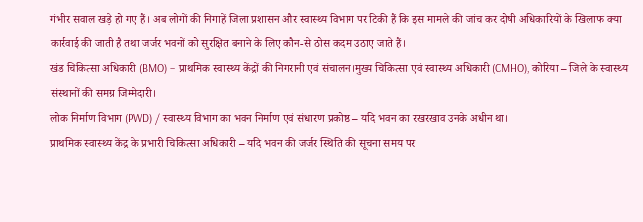गंभीर सवाल खड़े हो गए हैं। अब लोगों की निगाहें जिला प्रशासन और स्वास्थ्य विभाग पर टिकी हैं कि इस मामले की जांच कर दोषी अधिकारियों के खिलाफ क्या कार्रवाई की जाती है तथा जर्जर भवनों को सुरक्षित बनाने के लिए कौन-से ठोस कदम उठाए जाते हैं।
खंड चिकित्सा अधिकारी (BMO) – प्राथमिक स्वास्थ्य केंद्रों की निगरानी एवं संचालन।मुख्य चिकित्सा एवं स्वास्थ्य अधिकारी (CMHO), कोरिया – जिले के स्वास्थ्य संस्थानों की समग्र जिम्मेदारी।
लोक निर्माण विभाग (PWD) / स्वास्थ्य विभाग का भवन निर्माण एवं संधारण प्रकोष्ठ – यदि भवन का रखरखाव उनके अधीन था।
प्राथमिक स्वास्थ्य केंद्र के प्रभारी चिकित्सा अधिकारी – यदि भवन की जर्जर स्थिति की सूचना समय पर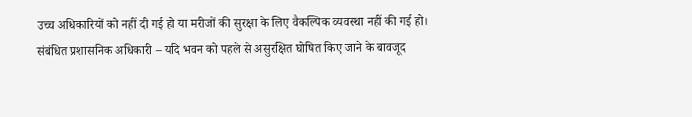उच्च अधिकारियों को नहीं दी गई हो या मरीजों की सुरक्षा के लिए वैकल्पिक व्यवस्था नहीं की गई हो।
संबंधित प्रशासनिक अधिकारी – यदि भवन को पहले से असुरक्षित घोषित किए जाने के बावजूद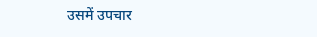उसमें उपचार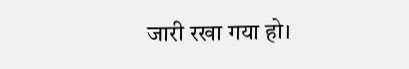जारी रखा गया हो।